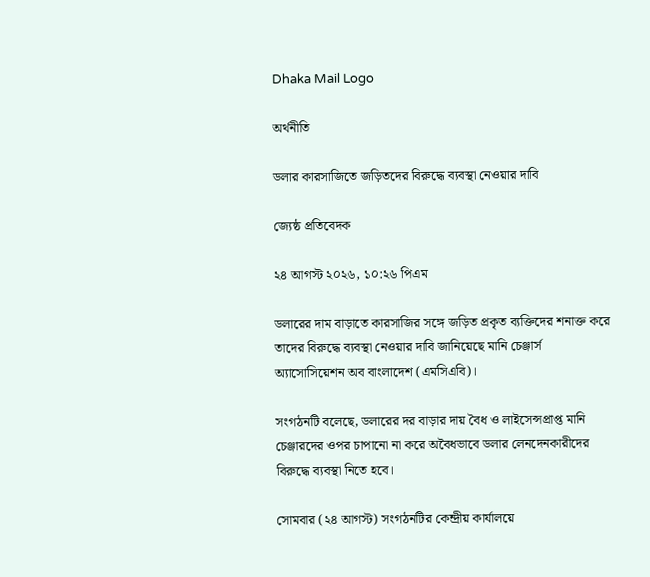Dhaka Mail Logo

অর্থনীতি

ডলার কারসাজিতে জড়িতদের বিরুদ্ধে ব্যবস্থা নেওয়ার দাবি

জ্যেষ্ঠ প্রতিবেদক

২৪ আগস্ট ২০২৬, ১০:২৬ পিএম

ডলারের দাম বাড়াতে কারসাজির সঙ্গে জড়িত প্রকৃত ব্যক্তিদের শনাক্ত করে তাদের বিরুদ্ধে ব্যবস্থা নেওয়ার দাবি জানিয়েছে মানি চেঞ্জার্স অ্যাসোসিয়েশন অব বাংলাদেশ (এমসিএবি)।

সংগঠনটি বলেছে, ডলারের দর বাড়ার দায় বৈধ ও লাইসেন্সপ্রাপ্ত মানি চেঞ্জারদের ওপর চাপানো না করে অবৈধভাবে ডলার লেনদেনকারীদের বিরুদ্ধে ব্যবস্থা নিতে হবে।

সোমবার (২৪ আগস্ট) সংগঠনটির কেন্দ্রীয় কার্যালয়ে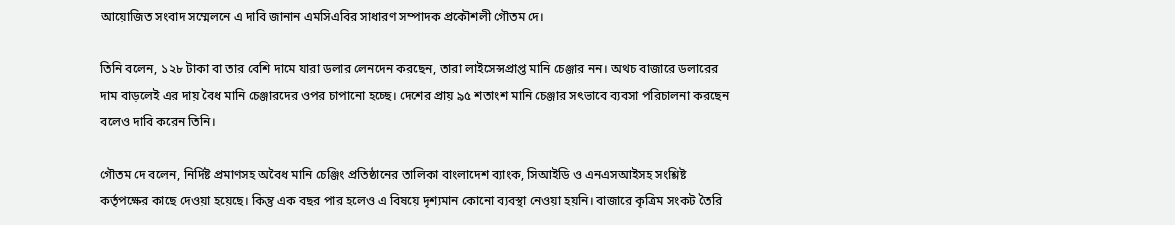আয়োজিত সংবাদ সম্মেলনে এ দাবি জানান এমসিএবির সাধারণ সম্পাদক প্রকৌশলী গৌতম দে।

তিনি বলেন, ১২৮ টাকা বা তার বেশি দামে যারা ডলার লেনদেন করছেন, তারা লাইসেন্সপ্রাপ্ত মানি চেঞ্জার নন। অথচ বাজারে ডলারের দাম বাড়লেই এর দায় বৈধ মানি চেঞ্জারদের ওপর চাপানো হচ্ছে। দেশের প্রায় ৯৫ শতাংশ মানি চেঞ্জার সৎভাবে ব্যবসা পরিচালনা করছেন বলেও দাবি করেন তিনি।

গৌতম দে বলেন, নির্দিষ্ট প্রমাণসহ অবৈধ মানি চেঞ্জিং প্রতিষ্ঠানের তালিকা বাংলাদেশ ব্যাংক, সিআইডি ও এনএসআইসহ সংশ্লিষ্ট কর্তৃপক্ষের কাছে দেওয়া হয়েছে। কিন্তু এক বছর পার হলেও এ বিষয়ে দৃশ্যমান কোনো ব্যবস্থা নেওয়া হয়নি। বাজারে কৃত্রিম সংকট তৈরি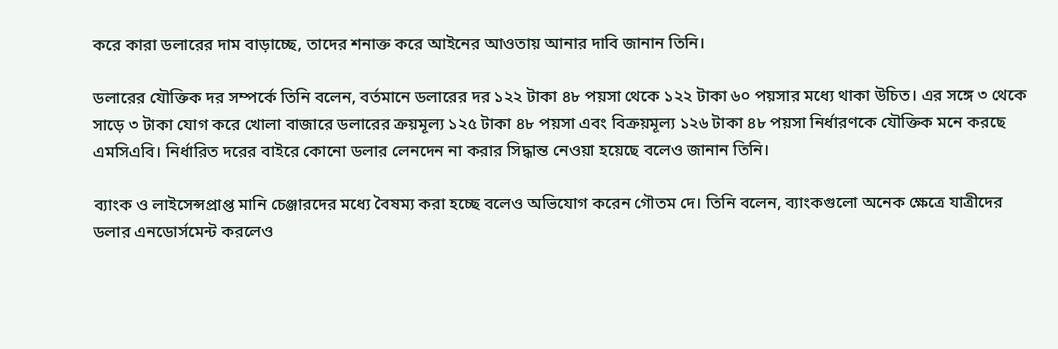করে কারা ডলারের দাম বাড়াচ্ছে, তাদের শনাক্ত করে আইনের আওতায় আনার দাবি জানান তিনি।

ডলারের যৌক্তিক দর সম্পর্কে তিনি বলেন, বর্তমানে ডলারের দর ১২২ টাকা ৪৮ পয়সা থেকে ১২২ টাকা ৬০ পয়সার মধ্যে থাকা উচিত। এর সঙ্গে ৩ থেকে সাড়ে ৩ টাকা যোগ করে খোলা বাজারে ডলারের ক্রয়মূল্য ১২৫ টাকা ৪৮ পয়সা এবং বিক্রয়মূল্য ১২৬ টাকা ৪৮ পয়সা নির্ধারণকে যৌক্তিক মনে করছে এমসিএবি। নির্ধারিত দরের বাইরে কোনো ডলার লেনদেন না করার সিদ্ধান্ত নেওয়া হয়েছে বলেও জানান তিনি।

ব্যাংক ও লাইসেন্সপ্রাপ্ত মানি চেঞ্জারদের মধ্যে বৈষম্য করা হচ্ছে বলেও অভিযোগ করেন গৌতম দে। তিনি বলেন, ব্যাংকগুলো অনেক ক্ষেত্রে যাত্রীদের ডলার এনডোর্সমেন্ট করলেও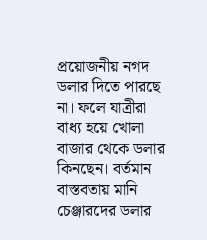প্রয়োজনীয় নগদ ডলার দিতে পারছে না। ফলে যাত্রীরা বাধ্য হয়ে খোলা বাজার থেকে ডলার কিনছেন। বর্তমান বাস্তবতায় মানি চেঞ্জারদের ডলার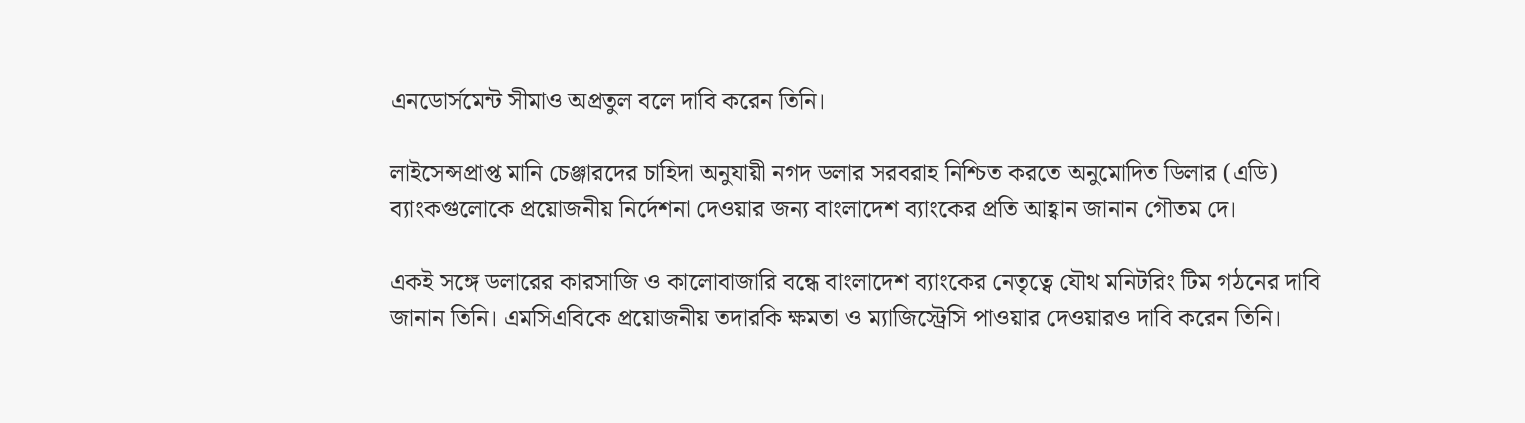এনডোর্সমেন্ট সীমাও অপ্রতুল বলে দাবি করেন তিনি।

লাইসেন্সপ্রাপ্ত মানি চেঞ্জারদের চাহিদা অনুযায়ী নগদ ডলার সরবরাহ নিশ্চিত করতে অনুমোদিত ডিলার (এডি) ব্যাংকগুলোকে প্রয়োজনীয় নির্দেশনা দেওয়ার জন্য বাংলাদেশ ব্যাংকের প্রতি আহ্বান জানান গৌতম দে।

একই সঙ্গে ডলারের কারসাজি ও কালোবাজারি বন্ধে বাংলাদেশ ব্যাংকের নেতৃত্বে যৌথ মনিটরিং টিম গঠনের দাবি জানান তিনি। এমসিএবিকে প্রয়োজনীয় তদারকি ক্ষমতা ও ম্যাজিস্ট্রেসি পাওয়ার দেওয়ারও দাবি করেন তিনি।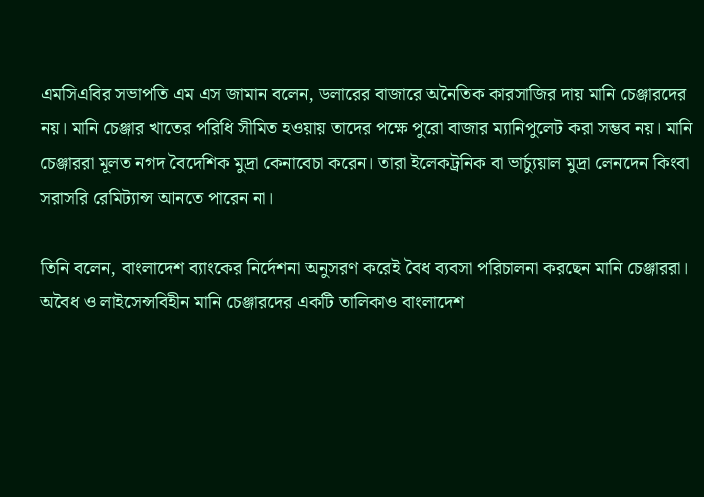এমসিএবির সভাপতি এম এস জামান বলেন, ডলারের বাজারে অনৈতিক কারসাজির দায় মানি চেঞ্জারদের নয়। মানি চেঞ্জার খাতের পরিধি সীমিত হওয়ায় তাদের পক্ষে পুরো বাজার ম্যানিপুলেট করা সম্ভব নয়। মানি চেঞ্জাররা মূলত নগদ বৈদেশিক মুদ্রা কেনাবেচা করেন। তারা ইলেকট্রনিক বা ভার্চ্যুয়াল মুদ্রা লেনদেন কিংবা সরাসরি রেমিট্যান্স আনতে পারেন না।

তিনি বলেন, বাংলাদেশ ব্যাংকের নির্দেশনা অনুসরণ করেই বৈধ ব্যবসা পরিচালনা করছেন মানি চেঞ্জাররা। অবৈধ ও লাইসেন্সবিহীন মানি চেঞ্জারদের একটি তালিকাও বাংলাদেশ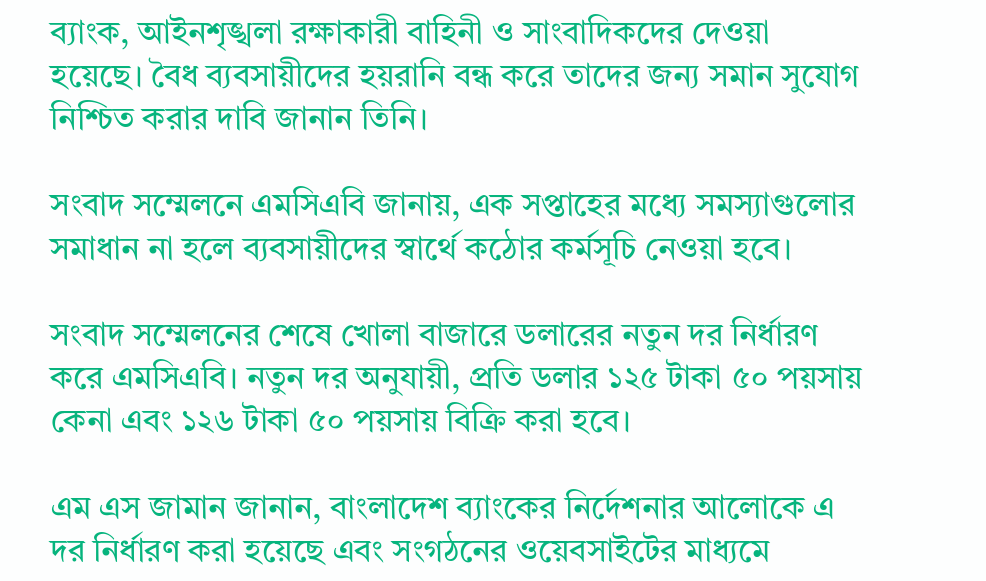ব্যাংক, আইনশৃঙ্খলা রক্ষাকারী বাহিনী ও সাংবাদিকদের দেওয়া হয়েছে। বৈধ ব্যবসায়ীদের হয়রানি বন্ধ করে তাদের জন্য সমান সুযোগ নিশ্চিত করার দাবি জানান তিনি।

সংবাদ সম্মেলনে এমসিএবি জানায়, এক সপ্তাহের মধ্যে সমস্যাগুলোর সমাধান না হলে ব্যবসায়ীদের স্বার্থে কঠোর কর্মসূচি নেওয়া হবে।

সংবাদ সম্মেলনের শেষে খোলা বাজারে ডলারের নতুন দর নির্ধারণ করে এমসিএবি। নতুন দর অনুযায়ী, প্রতি ডলার ১২৫ টাকা ৫০ পয়সায় কেনা এবং ১২৬ টাকা ৫০ পয়সায় বিক্রি করা হবে।

এম এস জামান জানান, বাংলাদেশ ব্যাংকের নির্দেশনার আলোকে এ দর নির্ধারণ করা হয়েছে এবং সংগঠনের ওয়েবসাইটের মাধ্যমে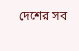দেশের সব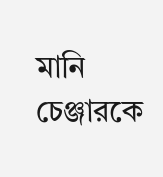মানি চেঞ্জারকে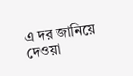এ দর জানিয়ে দেওয়া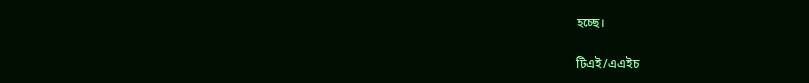হচ্ছে।

টিএই/এএইচ